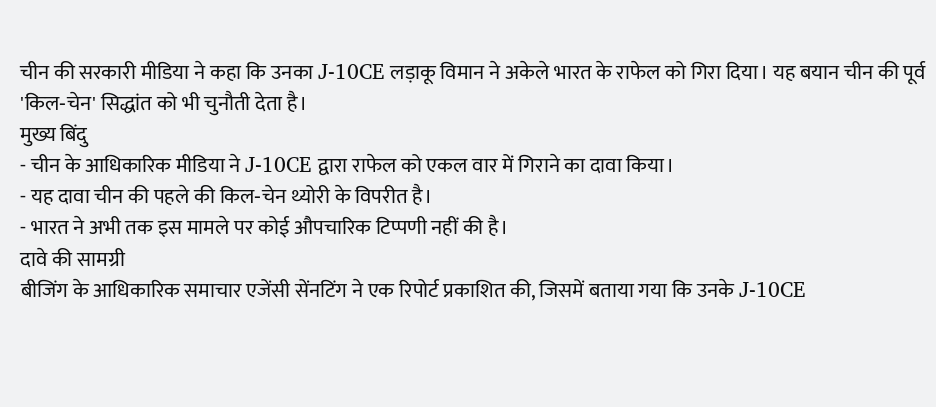चीन की सरकारी मीडिया ने कहा कि उनका J-10CE लड़ाकू विमान ने अकेले भारत के राफेल को गिरा दिया। यह बयान चीन की पूर्व 'किल‑चेन' सिद्धांत को भी चुनौती देता है।
मुख्य बिंदु
- चीन के आधिकारिक मीडिया ने J-10CE द्वारा राफेल को एकल वार में गिराने का दावा किया।
- यह दावा चीन की पहले की किल‑चेन थ्योरी के विपरीत है।
- भारत ने अभी तक इस मामले पर कोई औपचारिक टिप्पणी नहीं की है।
दावे की सामग्री
बीजिंग के आधिकारिक समाचार एजेंसी सेंनटिंग ने एक रिपोर्ट प्रकाशित की, जिसमें बताया गया कि उनके J-10CE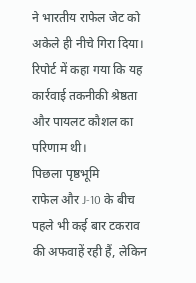ने भारतीय राफेल जेट को अकेले ही नीचे गिरा दिया। रिपोर्ट में कहा गया कि यह कार्रवाई तकनीकी श्रेष्ठता और पायलट कौशल का परिणाम थी।
पिछला पृष्ठभूमि
राफेल और J-10 के बीच पहले भी कई बार टकराव की अफवाहें रही हैं, लेकिन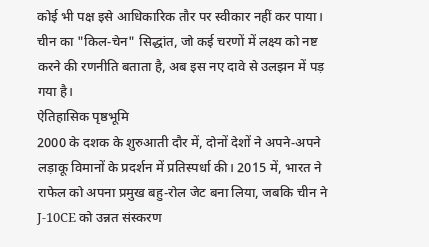कोई भी पक्ष इसे आधिकारिक तौर पर स्वीकार नहीं कर पाया। चीन का "किल‑चेन" सिद्धांत, जो कई चरणों में लक्ष्य को नष्ट करने की रणनीति बताता है, अब इस नए दावे से उलझन में पड़ गया है।
ऐतिहासिक पृष्ठभूमि
2000 के दशक के शुरुआती दौर में, दोनों देशों ने अपने‑अपने लड़ाकू विमानों के प्रदर्शन में प्रतिस्पर्धा की। 2015 में, भारत ने राफेल को अपना प्रमुख बहु‑रोल जेट बना लिया, जबकि चीन ने J-10CE को उन्नत संस्करण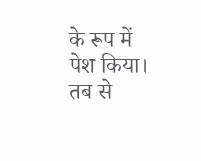के रूप में पेश किया। तब से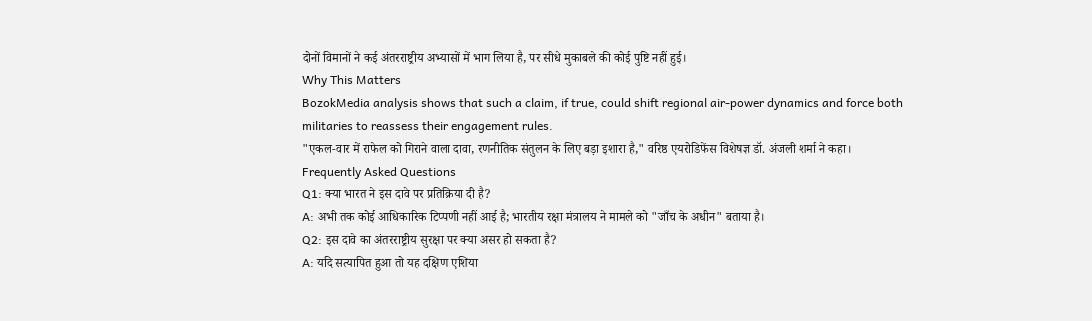दोनों विमानों ने कई अंतरराष्ट्रीय अभ्यासों में भाग लिया है, पर सीधे मुकाबले की कोई पुष्टि नहीं हुई।
Why This Matters
BozokMedia analysis shows that such a claim, if true, could shift regional air‑power dynamics and force both militaries to reassess their engagement rules.
"एकल‑वार में राफेल को गिराने वाला दावा, रणनीतिक संतुलन के लिए बड़ा इशारा है," वरिष्ठ एयरोडिफेंस विशेषज्ञ डॉ. अंजली शर्मा ने कहा।
Frequently Asked Questions
Q1: क्या भारत ने इस दावे पर प्रतिक्रिया दी है?
A: अभी तक कोई आधिकारिक टिप्पणी नहीं आई है; भारतीय रक्षा मंत्रालय ने मामले को "जाँच के अधीन" बताया है।
Q2: इस दावे का अंतरराष्ट्रीय सुरक्षा पर क्या असर हो सकता है?
A: यदि सत्यापित हुआ तो यह दक्षिण एशिया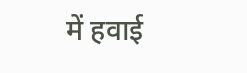में हवाई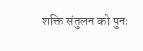शक्ति संतुलन को पुनः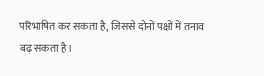परिभाषित कर सकता है, जिससे दोनों पक्षों में तनाव बढ़ सकता है।